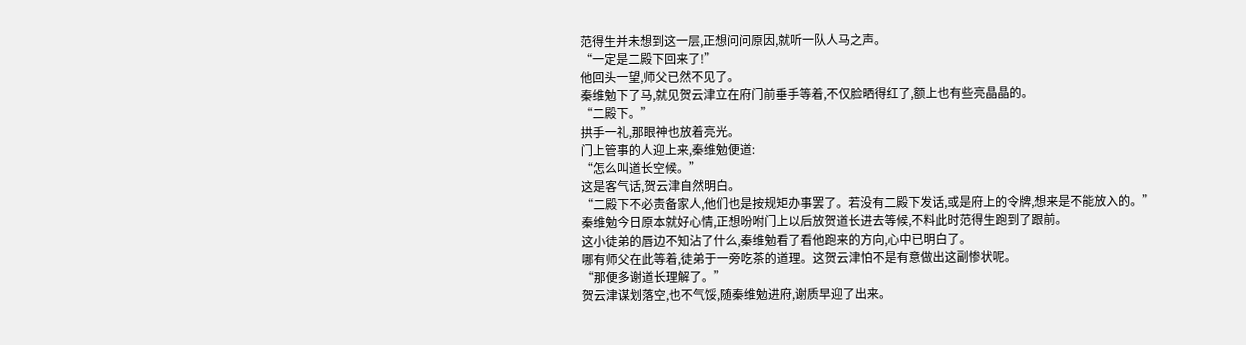范得生并未想到这一层,正想问问原因,就听一队人马之声。
“一定是二殿下回来了!”
他回头一望,师父已然不见了。
秦维勉下了马,就见贺云津立在府门前垂手等着,不仅脸晒得红了,额上也有些亮晶晶的。
“二殿下。”
拱手一礼,那眼神也放着亮光。
门上管事的人迎上来,秦维勉便道:
“怎么叫道长空候。”
这是客气话,贺云津自然明白。
“二殿下不必责备家人,他们也是按规矩办事罢了。若没有二殿下发话,或是府上的令牌,想来是不能放入的。”
秦维勉今日原本就好心情,正想吩咐门上以后放贺道长进去等候,不料此时范得生跑到了跟前。
这小徒弟的唇边不知沾了什么,秦维勉看了看他跑来的方向,心中已明白了。
哪有师父在此等着,徒弟于一旁吃茶的道理。这贺云津怕不是有意做出这副惨状呢。
“那便多谢道长理解了。”
贺云津谋划落空,也不气馁,随秦维勉进府,谢质早迎了出来。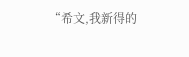“希文,我新得的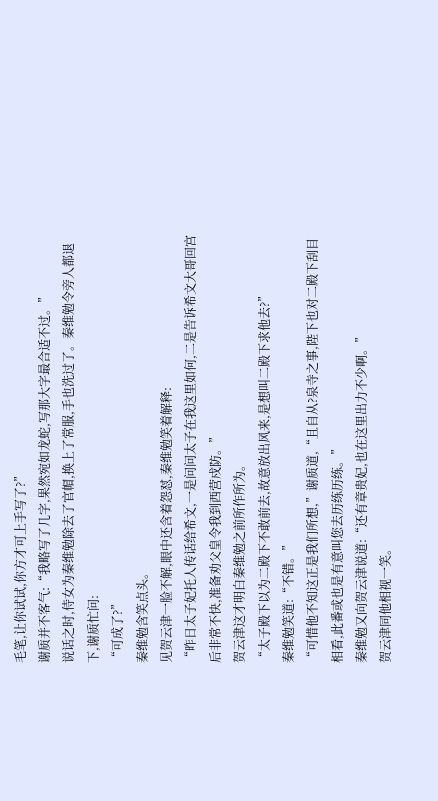毛笔,让你试试,你方才可上手写了?”
谢质并不客气:“我略写了几字,果然宛如龙蛇,写那大字最合适不过。”
说话之时,侍女为秦维勉除去了官帽,换上了常服,手也洗过了。秦维勉令旁人都退下,谢质忙问:
“可成了?”
秦维勉含笑点头。
见贺云津一脸不解,眼中还含着怨怼,秦维勉笑着解释:
“昨日太子妃托人传话给希文,一是问问太子在我这里如何,二是告诉希文大哥回宫后非常不快,准备劝父皇令我到西营戍防。”
贺云津这才明白秦维勉之前所作所为。
“太子殿下以为二殿下不敢前去,故意放出风来,是想叫二殿下求他去?”
秦维勉笑道:“不错。”
“可惜他不知这正是我们所想,”谢质道,“且自从?泉寺之事,陛下也对二殿下刮目相看,此番或也是有意叫您去历练历练。”
秦维勉又向贺云津说道:“还有章贵妃,也在这里出力不少啊。”
贺云津同他相视一笑。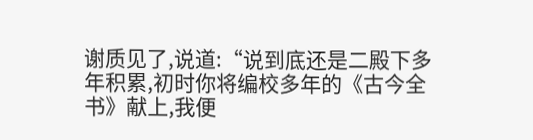谢质见了,说道:“说到底还是二殿下多年积累,初时你将编校多年的《古今全书》献上,我便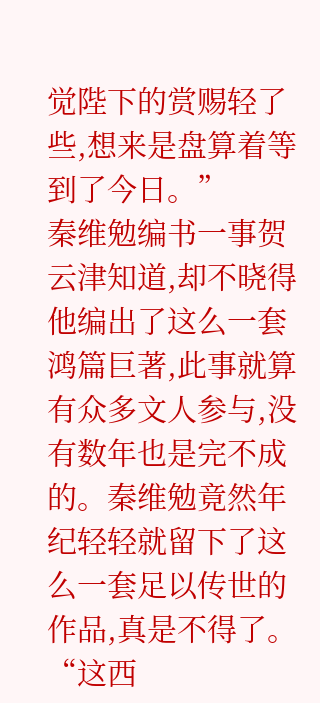觉陛下的赏赐轻了些,想来是盘算着等到了今日。”
秦维勉编书一事贺云津知道,却不晓得他编出了这么一套鸿篇巨著,此事就算有众多文人参与,没有数年也是完不成的。秦维勉竟然年纪轻轻就留下了这么一套足以传世的作品,真是不得了。
“这西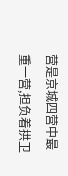营是京城四营中最重一营,担负着拱卫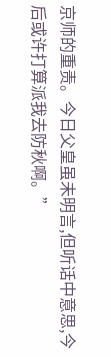京师的重责。今日父皇虽未明言,但听话中意思,今后或许打算派我去防秋啊。”